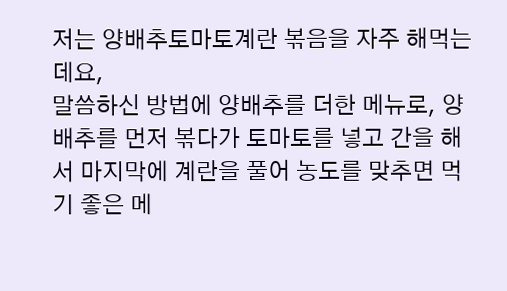저는 양배추토마토계란 볶음을 자주 해먹는데요,
말씀하신 방법에 양배추를 더한 메뉴로, 양배추를 먼저 볶다가 토마토를 넣고 간을 해서 마지막에 계란을 풀어 농도를 맞추면 먹기 좋은 메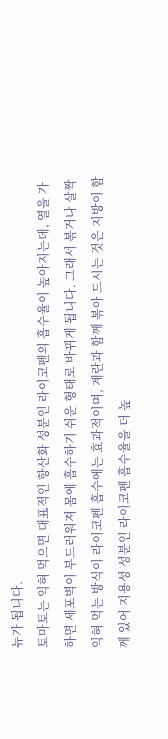뉴가 됩니다.
토마토는 익혀 먹으면 대표적인 항산화 성분인 라이코펜의 흡수율이 높아지는데, 열을 가하면 세포벽이 부드러워져 몸에 흡수하기 쉬운 형태로 바뀌게 됩니다. 그래서 볶거나 살짝 익혀 먹는 방식이 라이코펜 흡수에는 효과적이며, 계란과 함께 볶아 드시는 것은 지방이 함께 있어 지용성 성분인 라이코펜 흡수율을 더 높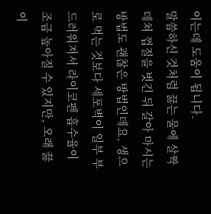이는데 도움이 됩니다.
말씀하신 것처럼 끓는 물에 살짝 데쳐 껍질을 벗긴 뒤 갈아 마시는 방법도 괜찮은 방법인데요, 생으로 먹는 것보다 세포벽이 일부 부드러워져서 라이코펜 흡수율이 조금 높아질 수 있지만, 오래 끓이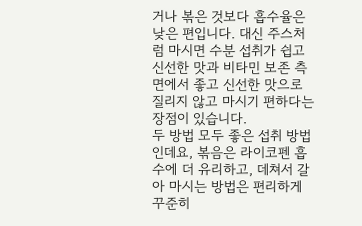거나 볶은 것보다 흡수율은 낮은 편입니다. 대신 주스처럼 마시면 수분 섭취가 쉽고 신선한 맛과 비타민 보존 측면에서 좋고 신선한 맛으로 질리지 않고 마시기 편하다는 장점이 있습니다.
두 방법 모두 좋은 섭취 방법인데요, 볶음은 라이코펜 흡수에 더 유리하고, 데쳐서 갈아 마시는 방법은 편리하게 꾸준히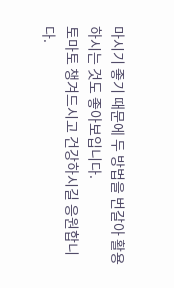마시기 좋기 때문에 두 방법을 번갈아 활용하시는 것도 좋아보입니다.
토마토 챙겨드시고 건강하시길 응원합니다.